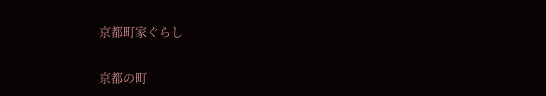京都町家ぐらし

京都の町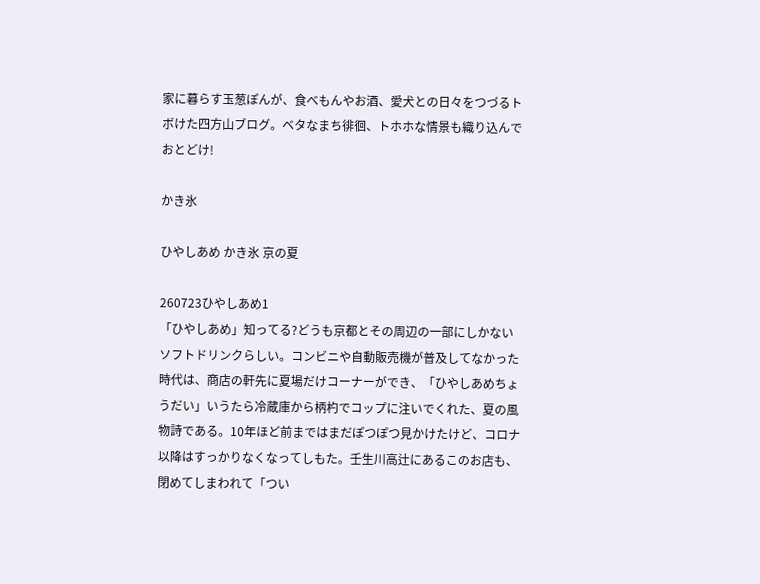家に暮らす玉葱ぽんが、食べもんやお酒、愛犬との日々をつづるトボけた四方山ブログ。ベタなまち徘徊、トホホな情景も織り込んでおとどけ!

かき氷

ひやしあめ かき氷 京の夏

260723ひやしあめ1
「ひやしあめ」知ってる?どうも京都とその周辺の一部にしかないソフトドリンクらしい。コンビニや自動販売機が普及してなかった時代は、商店の軒先に夏場だけコーナーができ、「ひやしあめちょうだい」いうたら冷蔵庫から柄杓でコップに注いでくれた、夏の風物詩である。10年ほど前まではまだぽつぽつ見かけたけど、コロナ以降はすっかりなくなってしもた。壬生川高辻にあるこのお店も、閉めてしまわれて「つい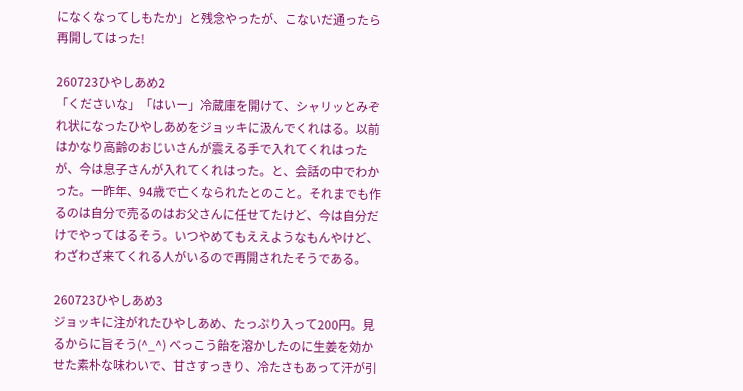になくなってしもたか」と残念やったが、こないだ通ったら再開してはった!

260723ひやしあめ2
「くださいな」「はいー」冷蔵庫を開けて、シャリッとみぞれ状になったひやしあめをジョッキに汲んでくれはる。以前はかなり高齢のおじいさんが震える手で入れてくれはったが、今は息子さんが入れてくれはった。と、会話の中でわかった。一昨年、94歳で亡くなられたとのこと。それまでも作るのは自分で売るのはお父さんに任せてたけど、今は自分だけでやってはるそう。いつやめてもええようなもんやけど、わざわざ来てくれる人がいるので再開されたそうである。

260723ひやしあめ3
ジョッキに注がれたひやしあめ、たっぷり入って200円。見るからに旨そう(^_^) べっこう飴を溶かしたのに生姜を効かせた素朴な味わいで、甘さすっきり、冷たさもあって汗が引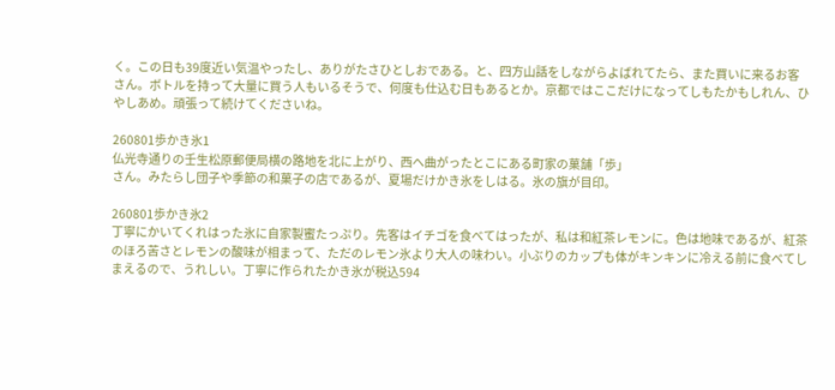く。この日も39度近い気温やったし、ありがたさひとしおである。と、四方山話をしながらよばれてたら、また買いに来るお客さん。ボトルを持って大量に買う人もいるそうで、何度も仕込む日もあるとか。京都ではここだけになってしもたかもしれん、ひやしあめ。頑張って続けてくださいね。

260801歩かき氷1
仏光寺通りの壬生松原郵便局横の路地を北に上がり、西へ曲がったとこにある町家の菓舗「歩」
さん。みたらし団子や季節の和菓子の店であるが、夏場だけかき氷をしはる。氷の旗が目印。

260801歩かき氷2
丁寧にかいてくれはった氷に自家製蜜たっぷり。先客はイチゴを食べてはったが、私は和紅茶レモンに。色は地味であるが、紅茶のほろ苦さとレモンの酸味が相まって、ただのレモン氷より大人の味わい。小ぶりのカップも体がキンキンに冷える前に食べてしまえるので、うれしい。丁寧に作られたかき氷が税込594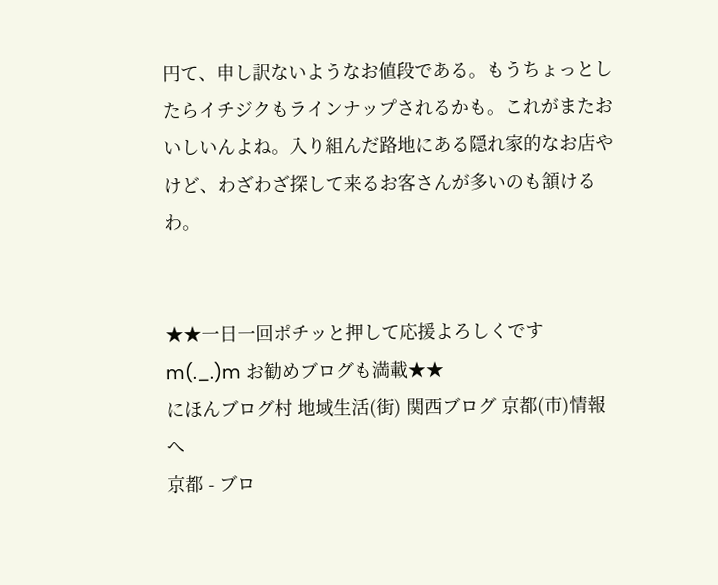円て、申し訳ないようなお値段である。もうちょっとしたらイチジクもラインナップされるかも。これがまたおいしいんよね。入り組んだ路地にある隠れ家的なお店やけど、わざわざ探して来るお客さんが多いのも頷けるわ。


★★一日一回ポチッと押して応援よろしくですm(._.)m お勧めブログも満載★★
にほんブログ村 地域生活(街) 関西ブログ 京都(市)情報へ
京都 - ブロ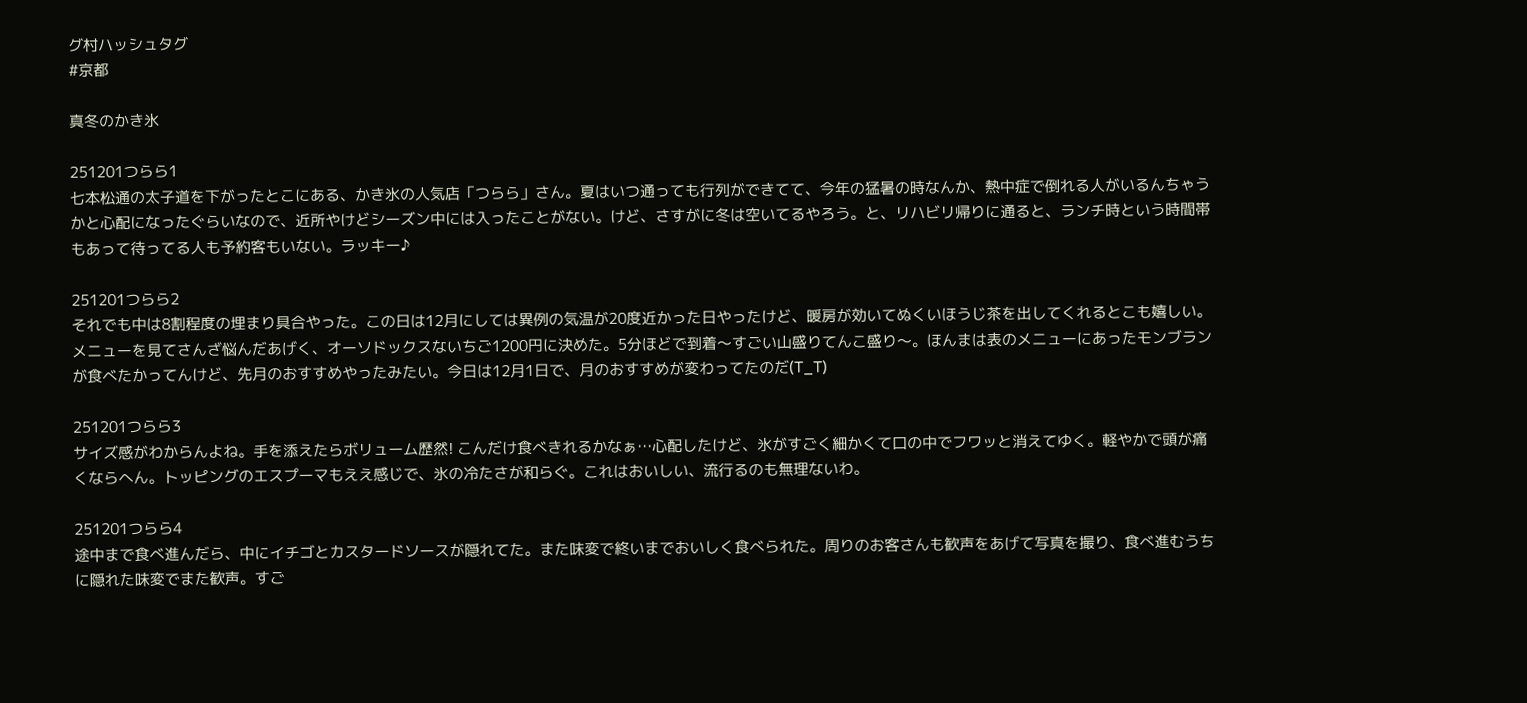グ村ハッシュタグ
#京都

真冬のかき氷

251201つらら1
七本松通の太子道を下がったとこにある、かき氷の人気店「つらら」さん。夏はいつ通っても行列ができてて、今年の猛暑の時なんか、熱中症で倒れる人がいるんちゃうかと心配になったぐらいなので、近所やけどシーズン中には入ったことがない。けど、さすがに冬は空いてるやろう。と、リハビリ帰りに通ると、ランチ時という時間帯もあって待ってる人も予約客もいない。ラッキー♪

251201つらら2
それでも中は8割程度の埋まり具合やった。この日は12月にしては異例の気温が20度近かった日やったけど、暖房が効いてぬくいほうじ茶を出してくれるとこも嬉しい。
メニューを見てさんざ悩んだあげく、オーソドックスないちご1200円に決めた。5分ほどで到着〜すごい山盛りてんこ盛り〜。ほんまは表のメニューにあったモンブランが食べたかってんけど、先月のおすすめやったみたい。今日は12月1日で、月のおすすめが変わってたのだ(T_T)

251201つらら3
サイズ感がわからんよね。手を添えたらボリューム歴然! こんだけ食べきれるかなぁ…心配したけど、氷がすごく細かくて口の中でフワッと消えてゆく。軽やかで頭が痛くならへん。トッピングのエスプーマもええ感じで、氷の冷たさが和らぐ。これはおいしい、流行るのも無理ないわ。

251201つらら4
途中まで食べ進んだら、中にイチゴとカスタードソースが隠れてた。また味変で終いまでおいしく食べられた。周りのお客さんも歓声をあげて写真を撮り、食べ進むうちに隠れた味変でまた歓声。すご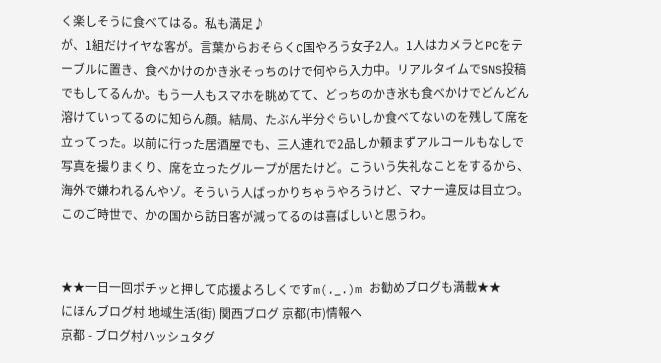く楽しそうに食べてはる。私も満足♪
が、1組だけイヤな客が。言葉からおそらくC国やろう女子2人。1人はカメラとPCをテーブルに置き、食べかけのかき氷そっちのけで何やら入力中。リアルタイムでSNS投稿でもしてるんか。もう一人もスマホを眺めてて、どっちのかき氷も食べかけでどんどん溶けていってるのに知らん顔。結局、たぶん半分ぐらいしか食べてないのを残して席を立ってった。以前に行った居酒屋でも、三人連れで2品しか頼まずアルコールもなしで写真を撮りまくり、席を立ったグループが居たけど。こういう失礼なことをするから、海外で嫌われるんやゾ。そういう人ばっかりちゃうやろうけど、マナー違反は目立つ。このご時世で、かの国から訪日客が減ってるのは喜ばしいと思うわ。


★★一日一回ポチッと押して応援よろしくですm(._.)m お勧めブログも満載★★
にほんブログ村 地域生活(街) 関西ブログ 京都(市)情報へ
京都 - ブログ村ハッシュタグ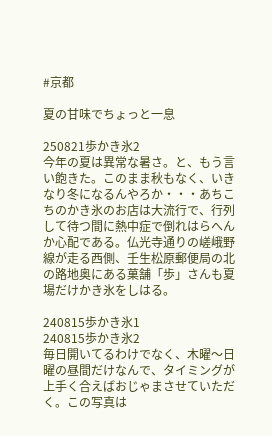#京都

夏の甘味でちょっと一息

250821歩かき氷2
今年の夏は異常な暑さ。と、もう言い飽きた。このまま秋もなく、いきなり冬になるんやろか・・・あちこちのかき氷のお店は大流行で、行列して待つ間に熱中症で倒れはらへんか心配である。仏光寺通りの嵯峨野線が走る西側、壬生松原郵便局の北の路地奥にある菓舗「歩」さんも夏場だけかき氷をしはる。

240815歩かき氷1
240815歩かき氷2
毎日開いてるわけでなく、木曜〜日曜の昼間だけなんで、タイミングが上手く合えばおじゃまさせていただく。この写真は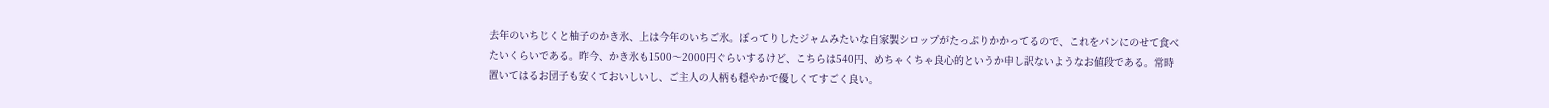去年のいちじくと柚子のかき氷、上は今年のいちご氷。ぽってりしたジャムみたいな自家製シロップがたっぷりかかってるので、これをパンにのせて食べたいくらいである。昨今、かき氷も1500〜2000円ぐらいするけど、こちらは540円、めちゃくちゃ良心的というか申し訳ないようなお値段である。常時置いてはるお団子も安くておいしいし、ご主人の人柄も穏やかで優しくてすごく良い。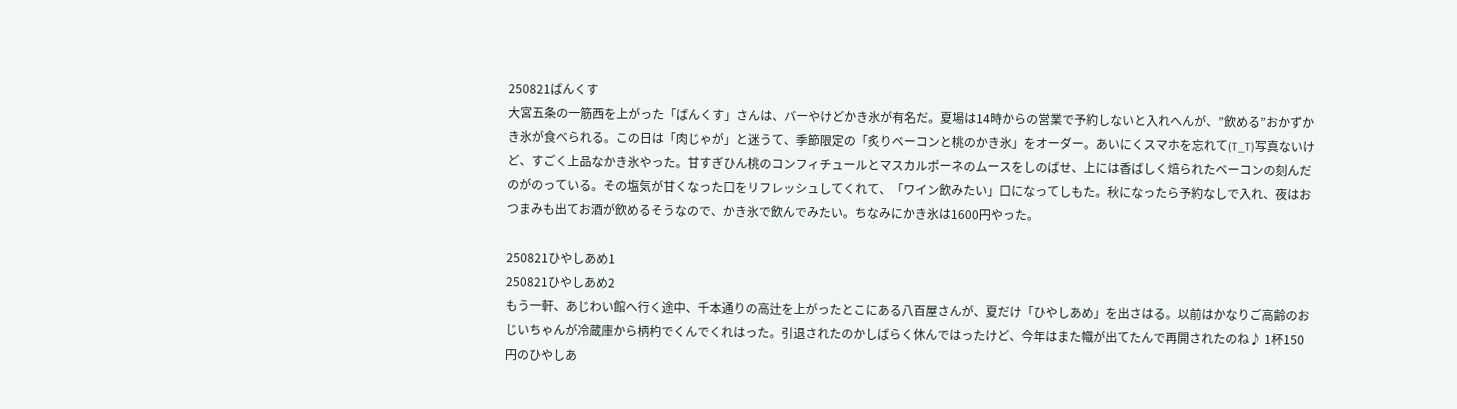250821ばんくす
大宮五条の一筋西を上がった「ばんくす」さんは、バーやけどかき氷が有名だ。夏場は14時からの営業で予約しないと入れへんが、”飲める”おかずかき氷が食べられる。この日は「肉じゃが」と迷うて、季節限定の「炙りベーコンと桃のかき氷」をオーダー。あいにくスマホを忘れて(T_T)写真ないけど、すごく上品なかき氷やった。甘すぎひん桃のコンフィチュールとマスカルポーネのムースをしのばせ、上には香ばしく焙られたベーコンの刻んだのがのっている。その塩気が甘くなった口をリフレッシュしてくれて、「ワイン飲みたい」口になってしもた。秋になったら予約なしで入れ、夜はおつまみも出てお酒が飲めるそうなので、かき氷で飲んでみたい。ちなみにかき氷は1600円やった。

250821ひやしあめ1
250821ひやしあめ2
もう一軒、あじわい館へ行く途中、千本通りの高辻を上がったとこにある八百屋さんが、夏だけ「ひやしあめ」を出さはる。以前はかなりご高齢のおじいちゃんが冷蔵庫から柄杓でくんでくれはった。引退されたのかしばらく休んではったけど、今年はまた幟が出てたんで再開されたのね♪ 1杯150円のひやしあ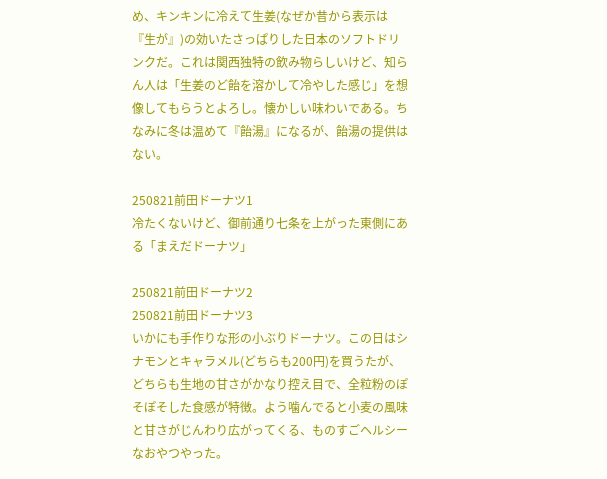め、キンキンに冷えて生姜(なぜか昔から表示は『生が』)の効いたさっぱりした日本のソフトドリンクだ。これは関西独特の飲み物らしいけど、知らん人は「生姜のど飴を溶かして冷やした感じ」を想像してもらうとよろし。懐かしい味わいである。ちなみに冬は温めて『飴湯』になるが、飴湯の提供はない。

250821前田ドーナツ1
冷たくないけど、御前通り七条を上がった東側にある「まえだドーナツ」

250821前田ドーナツ2
250821前田ドーナツ3
いかにも手作りな形の小ぶりドーナツ。この日はシナモンとキャラメル(どちらも200円)を買うたが、どちらも生地の甘さがかなり控え目で、全粒粉のぽそぽそした食感が特徴。よう噛んでると小麦の風味と甘さがじんわり広がってくる、ものすごヘルシーなおやつやった。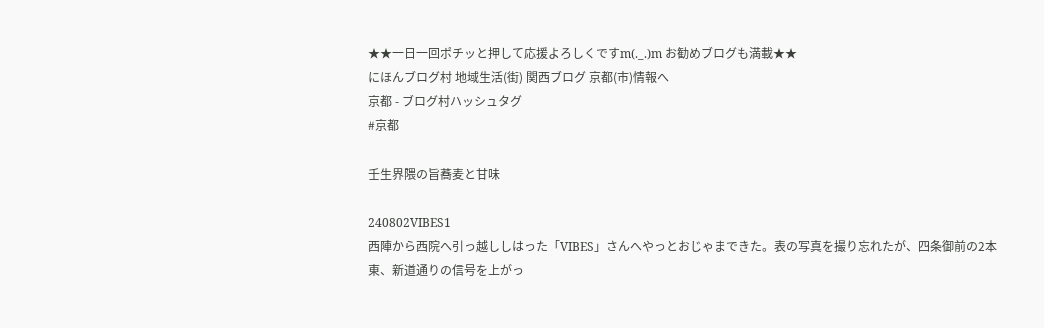★★一日一回ポチッと押して応援よろしくですm(._.)m お勧めブログも満載★★
にほんブログ村 地域生活(街) 関西ブログ 京都(市)情報へ
京都 - ブログ村ハッシュタグ
#京都

壬生界隈の旨蕎麦と甘味

240802VIBES1
西陣から西院へ引っ越ししはった「VIBES」さんへやっとおじゃまできた。表の写真を撮り忘れたが、四条御前の2本東、新道通りの信号を上がっ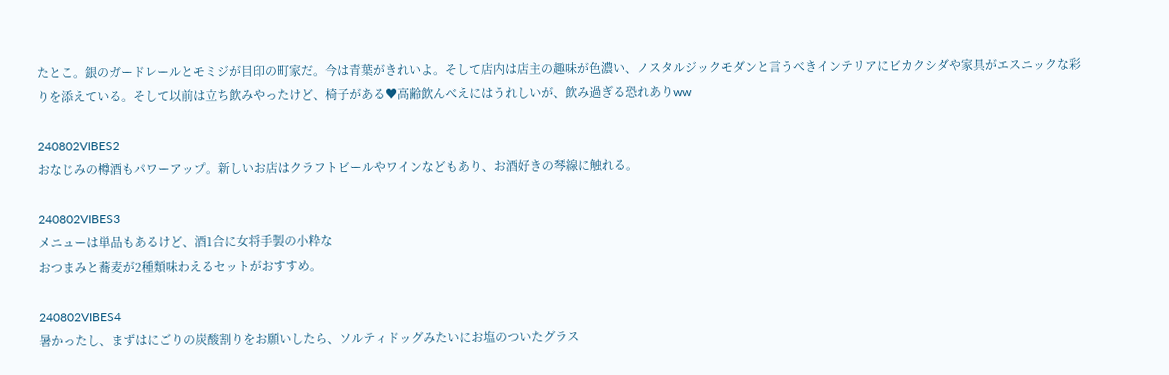たとこ。銀のガードレールとモミジが目印の町家だ。今は青葉がきれいよ。そして店内は店主の趣味が色濃い、ノスタルジックモダンと言うべきインテリアにビカクシダや家具がエスニックな彩りを添えている。そして以前は立ち飲みやったけど、椅子がある♥高齢飲んべえにはうれしいが、飲み過ぎる恐れありww

240802VIBES2
おなじみの樽酒もパワーアップ。新しいお店はクラフトビールやワインなどもあり、お酒好きの琴線に触れる。

240802VIBES3
メニューは単品もあるけど、酒1合に女将手製の小粋な
おつまみと蕎麦が2種類味わえるセットがおすすめ。

240802VIBES4
暑かったし、まずはにごりの炭酸割りをお願いしたら、ソルティドッグみたいにお塩のついたグラス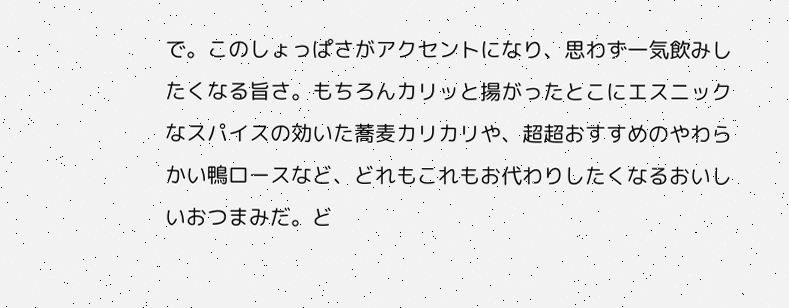で。このしょっぱさがアクセントになり、思わず一気飲みしたくなる旨さ。もちろんカリッと揚がったとこにエスニックなスパイスの効いた蕎麦カリカリや、超超おすすめのやわらかい鴨ロースなど、どれもこれもお代わりしたくなるおいしいおつまみだ。ど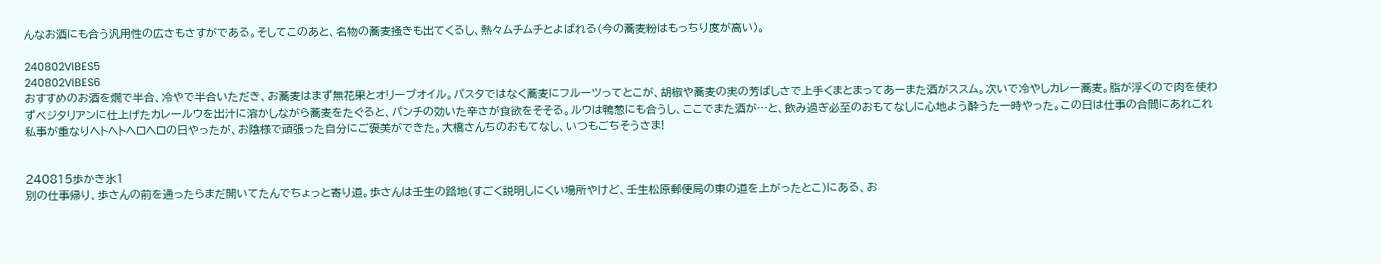んなお酒にも合う汎用性の広さもさすがである。そしてこのあと、名物の蕎麦掻きも出てくるし、熱々ムチムチとよばれる(今の蕎麦粉はもっちり度が高い)。

240802VIBES5
240802VIBES6
おすすめのお酒を燗で半合、冷やで半合いただき、お蕎麦はまず無花果とオリーブオイル。パスタではなく蕎麦にフルーツってとこが、胡椒や蕎麦の実の芳ばしさで上手くまとまってあーまた酒がススム。次いで冷やしカレー蕎麦。脂が浮くので肉を使わずベジタリアンに仕上げたカレールウを出汁に溶かしながら蕎麦をたぐると、パンチの効いた辛さが食欲をそそる。ルウは鴨葱にも合うし、ここでまた酒が…と、飲み過ぎ必至のおもてなしに心地よう酔うた一時やった。この日は仕事の合間にあれこれ私事が重なりヘトヘトヘロヘロの日やったが、お陰様で頑張った自分にご褒美ができた。大橋さんちのおもてなし、いつもごちそうさま!


240815歩かき氷1
別の仕事帰り、歩さんの前を通ったらまだ開いてたんでちょっと寄り道。歩さんは壬生の路地(すごく説明しにくい場所やけど、壬生松原郵便局の東の道を上がったとこ)にある、お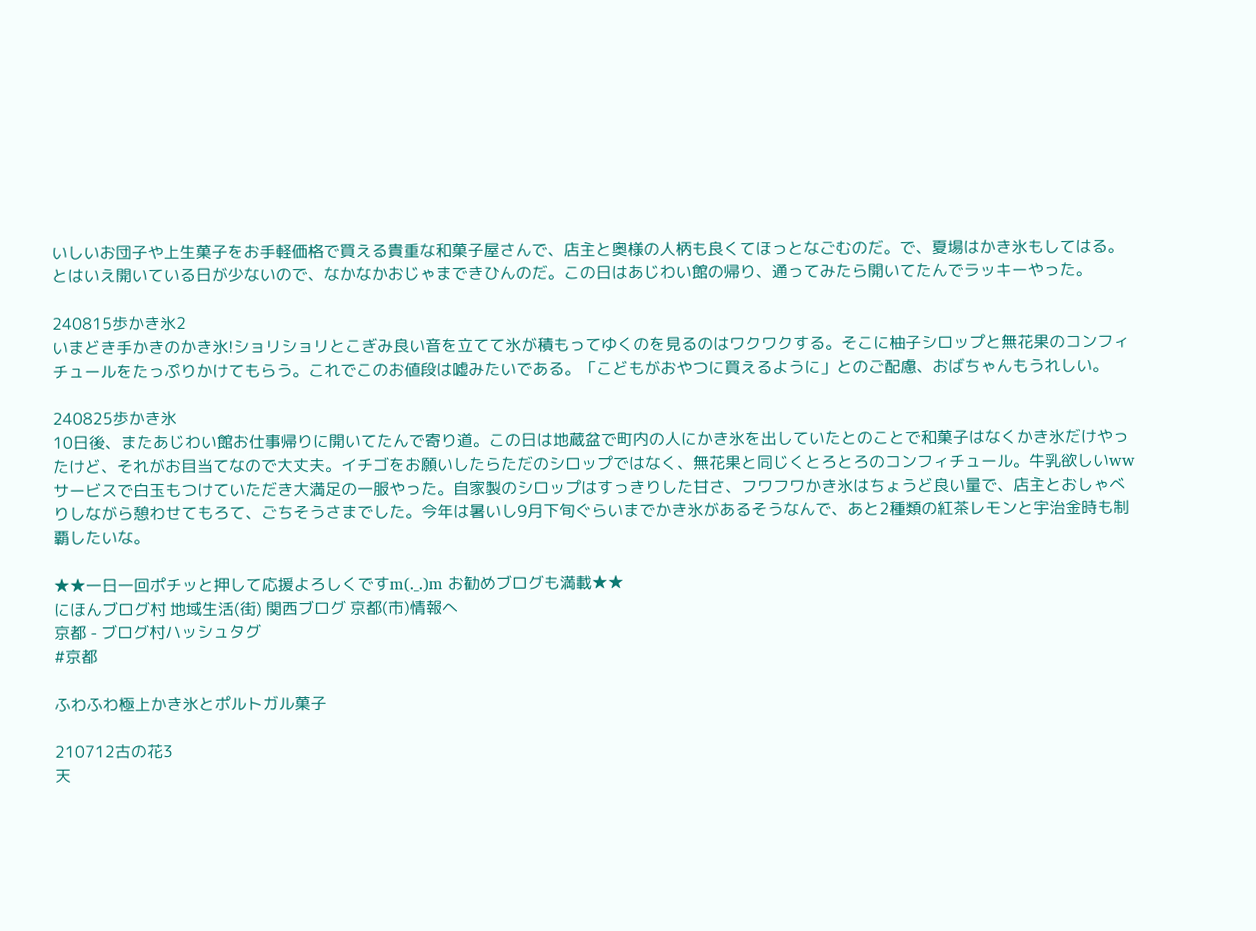いしいお団子や上生菓子をお手軽価格で買える貴重な和菓子屋さんで、店主と奥様の人柄も良くてほっとなごむのだ。で、夏場はかき氷もしてはる。とはいえ開いている日が少ないので、なかなかおじゃまできひんのだ。この日はあじわい館の帰り、通ってみたら開いてたんでラッキーやった。

240815歩かき氷2
いまどき手かきのかき氷!ショリショリとこぎみ良い音を立てて氷が積もってゆくのを見るのはワクワクする。そこに柚子シロップと無花果のコンフィチュールをたっぷりかけてもらう。これでこのお値段は嘘みたいである。「こどもがおやつに買えるように」とのご配慮、おばちゃんもうれしい。

240825歩かき氷
10日後、またあじわい館お仕事帰りに開いてたんで寄り道。この日は地蔵盆で町内の人にかき氷を出していたとのことで和菓子はなくかき氷だけやったけど、それがお目当てなので大丈夫。イチゴをお願いしたらただのシロップではなく、無花果と同じくとろとろのコンフィチュール。牛乳欲しいww サービスで白玉もつけていただき大満足の一服やった。自家製のシロップはすっきりした甘さ、フワフワかき氷はちょうど良い量で、店主とおしゃべりしながら憩わせてもろて、ごちそうさまでした。今年は暑いし9月下旬ぐらいまでかき氷があるそうなんで、あと2種類の紅茶レモンと宇治金時も制覇したいな。

★★一日一回ポチッと押して応援よろしくですm(._.)m お勧めブログも満載★★
にほんブログ村 地域生活(街) 関西ブログ 京都(市)情報へ
京都 - ブログ村ハッシュタグ
#京都

ふわふわ極上かき氷とポルトガル菓子

210712古の花3
天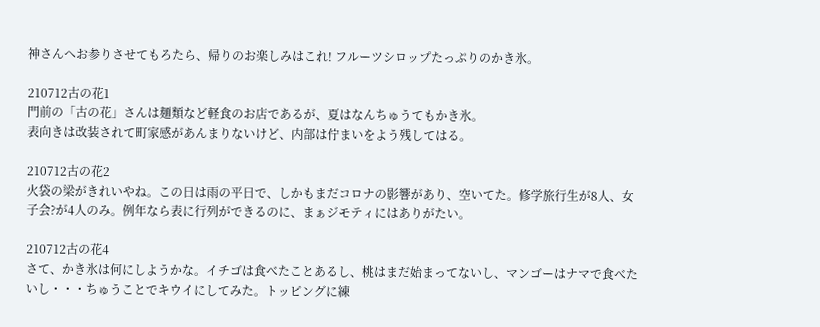神さんへお参りさせてもろたら、帰りのお楽しみはこれ! フルーツシロップたっぷりのかき氷。

210712古の花1
門前の「古の花」さんは麺類など軽食のお店であるが、夏はなんちゅうてもかき氷。
表向きは改装されて町家感があんまりないけど、内部は佇まいをよう残してはる。

210712古の花2
火袋の梁がきれいやね。この日は雨の平日で、しかもまだコロナの影響があり、空いてた。修学旅行生が8人、女子会?が4人のみ。例年なら表に行列ができるのに、まぁジモティにはありがたい。

210712古の花4
さて、かき氷は何にしようかな。イチゴは食べたことあるし、桃はまだ始まってないし、マンゴーはナマで食べたいし・・・ちゅうことでキウイにしてみた。トッピングに練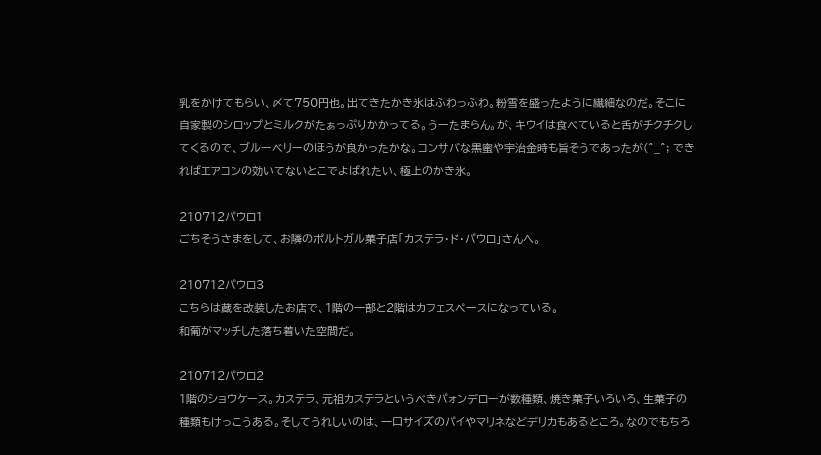乳をかけてもらい、〆て750円也。出てきたかき氷はふわっふわ。粉雪を盛ったように繊細なのだ。そこに自家製のシロップとミルクがたぁっぷりかかってる。うーたまらん。が、キウイは食べていると舌がチクチクしてくるので、ブルーベリーのほうが良かったかな。コンサバな黒蜜や宇治金時も旨そうであったが(^_^; できればエアコンの効いてないとこでよばれたい、極上のかき氷。

210712パウロ1
ごちそうさまをして、お隣のポルトガル菓子店「カステラ・ド・パウロ」さんへ。

210712パウロ3
こちらは蔵を改装したお店で、1階の一部と2階はカフェスペースになっている。
和葡がマッチした落ち着いた空間だ。

210712パウロ2
1階のショウケース。カステラ、元祖カステラというべきパォンデローが数種類、焼き菓子いろいろ、生菓子の種類もけっこうある。そしてうれしいのは、一口サイズのパイやマリネなどデリカもあるところ。なのでもちろ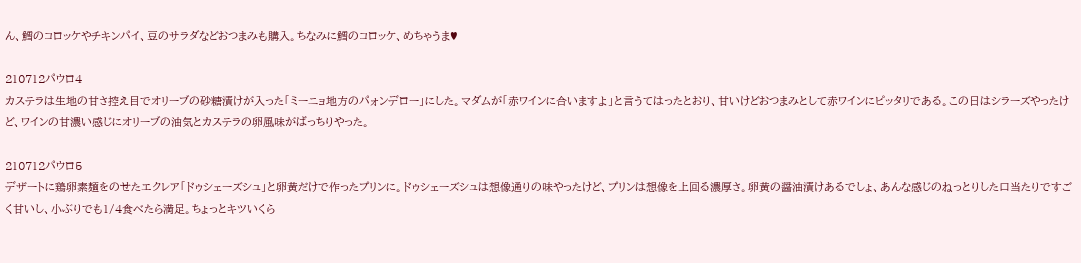ん、鱈のコロッケやチキンパイ、豆のサラダなどおつまみも購入。ちなみに鱈のコロッケ、めちゃうま♥

210712パウロ4
カステラは生地の甘さ控え目でオリーブの砂糖漬けが入った「ミーニョ地方のパォンデロー」にした。マダムが「赤ワインに合いますよ」と言うてはったとおり、甘いけどおつまみとして赤ワインにピッタリである。この日はシラーズやったけど、ワインの甘濃い感じにオリーブの油気とカステラの卵風味がばっちりやった。

210712パウロ5
デザートに鶏卵素麺をのせたエクレア「ドゥシェーズシュ」と卵黄だけで作ったプリンに。ドゥシェーズシュは想像通りの味やったけど、プリンは想像を上回る濃厚さ。卵黄の醤油漬けあるでしょ、あんな感じのねっとりした口当たりですごく甘いし、小ぶりでも1/4食べたら満足。ちょっとキツいくら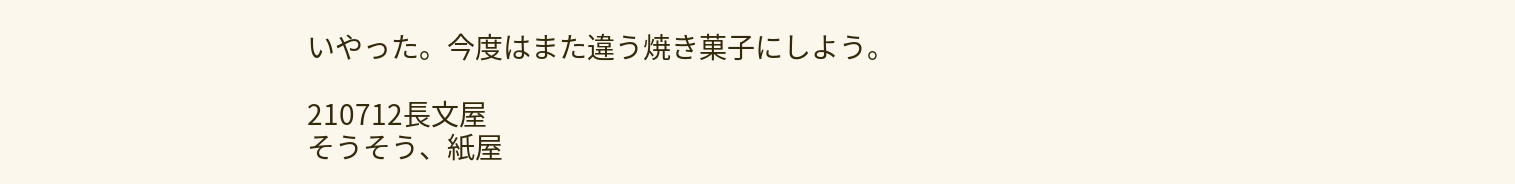いやった。今度はまた違う焼き菓子にしよう。

210712長文屋
そうそう、紙屋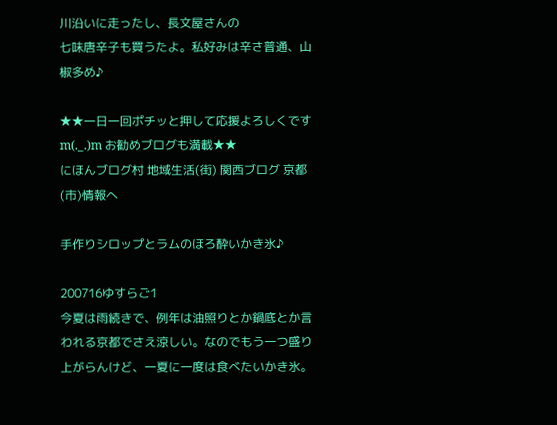川沿いに走ったし、長文屋さんの
七味唐辛子も買うたよ。私好みは辛さ普通、山椒多め♪

★★一日一回ポチッと押して応援よろしくですm(._.)m お勧めブログも満載★★
にほんブログ村 地域生活(街) 関西ブログ 京都(市)情報へ

手作りシロップとラムのほろ酔いかき氷♪

200716ゆすらご1
今夏は雨続きで、例年は油照りとか鍋底とか言われる京都でさえ涼しい。なのでもう一つ盛り上がらんけど、一夏に一度は食べたいかき氷。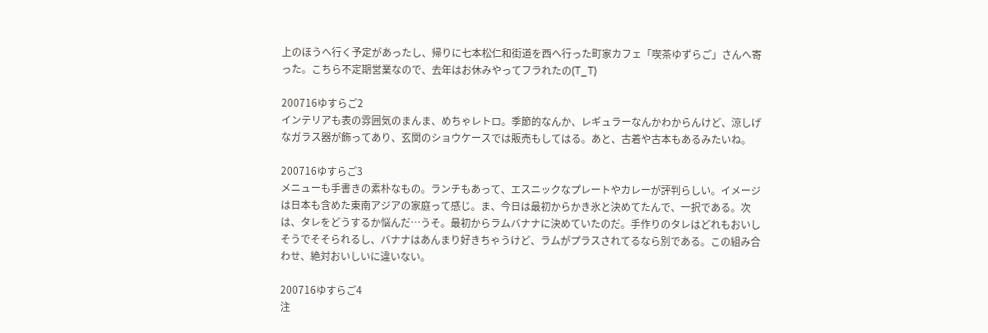上のほうへ行く予定があったし、帰りに七本松仁和街道を西へ行った町家カフェ「喫茶ゆずらご」さんへ寄った。こちら不定期営業なので、去年はお休みやってフラれたの(T_T)

200716ゆすらご2
インテリアも表の雰囲気のまんま、めちゃレトロ。季節的なんか、レギュラーなんかわからんけど、涼しげなガラス器が飾ってあり、玄関のショウケースでは販売もしてはる。あと、古着や古本もあるみたいね。

200716ゆすらご3
メニューも手書きの素朴なもの。ランチもあって、エスニックなプレートやカレーが評判らしい。イメージは日本も含めた東南アジアの家庭って感じ。ま、今日は最初からかき氷と決めてたんで、一択である。次は、タレをどうするか悩んだ…うそ。最初からラムバナナに決めていたのだ。手作りのタレはどれもおいしそうでそそられるし、バナナはあんまり好きちゃうけど、ラムがプラスされてるなら別である。この組み合わせ、絶対おいしいに違いない。

200716ゆすらご4
注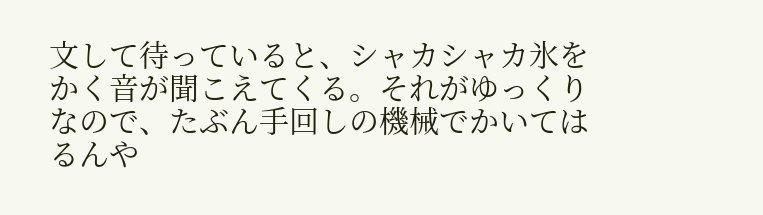文して待っていると、シャカシャカ氷をかく音が聞こえてくる。それがゆっくりなので、たぶん手回しの機械でかいてはるんや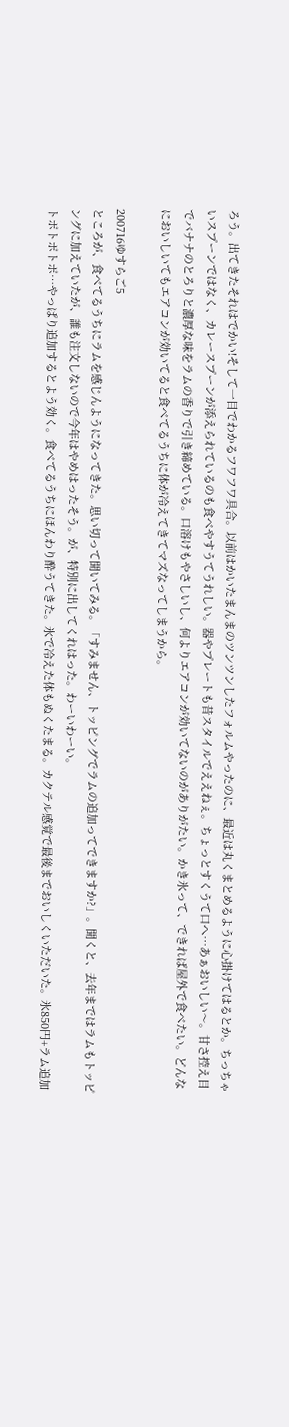ろう。出てきたそれはでかい!そして一目でわかるフワフワ具合。以前はかいたまんまのツンツンしたフォルムやったのに、最近は丸くまとめるように心掛けてはるとか。ちっちゃいスプーンではなく、カレースプーンが添えられているのも食べやすうてうれしい。器やプレートも昔スタイルでええねぇ。ちょっとすくうて口へ…あぁおいしい〜。甘さ控え目でバナナのとろりと濃厚な味をラムの香りで引き締めている。口溶けもやさしいし、何よりエアコンが効いてないのがありがたい。かき氷って、できれば屋外で食べたい。どんなにおいしいてもエアコンが効いてると食べてるうちに体が冷えてきてマズなってしまうから。

200716ゆすらご5
ところが、食べてるうちにラムを感じんようになってきた。思い切って聞いてみる。「すみません、トッピングでラムの追加ってできますか?」。聞くと、去年まではラムもトッピングに加えていたが、誰も注文しないので今年はやめはったそう。が、特別に出してくれはった。わーいわーい。
トポトポトポ…やっぱり追加するとよう効く。食べてるうちにほんわり酔うてきた。氷で冷えた体もぬくたまる。カクテル感覚で最後までおいしくいただいた。氷850円+ラム追加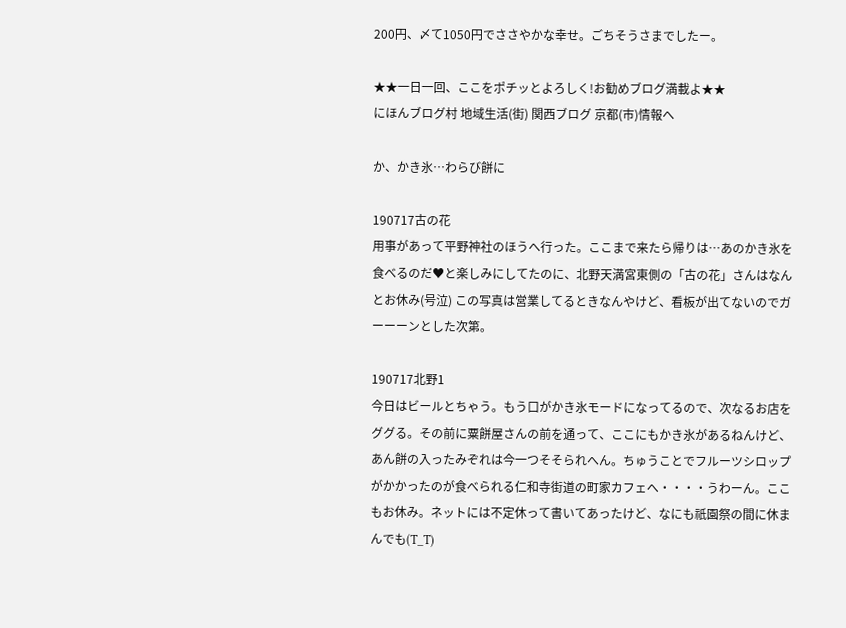200円、〆て1050円でささやかな幸せ。ごちそうさまでしたー。

★★一日一回、ここをポチッとよろしく!お勧めブログ満載よ★★
にほんブログ村 地域生活(街) 関西ブログ 京都(市)情報へ

か、かき氷…わらび餅に

190717古の花
用事があって平野神社のほうへ行った。ここまで来たら帰りは…あのかき氷を食べるのだ♥と楽しみにしてたのに、北野天満宮東側の「古の花」さんはなんとお休み(号泣) この写真は営業してるときなんやけど、看板が出てないのでガーーーンとした次第。

190717北野1
今日はビールとちゃう。もう口がかき氷モードになってるので、次なるお店をググる。その前に粟餅屋さんの前を通って、ここにもかき氷があるねんけど、あん餅の入ったみぞれは今一つそそられへん。ちゅうことでフルーツシロップがかかったのが食べられる仁和寺街道の町家カフェへ・・・・うわーん。ここもお休み。ネットには不定休って書いてあったけど、なにも祇園祭の間に休まんでも(T_T)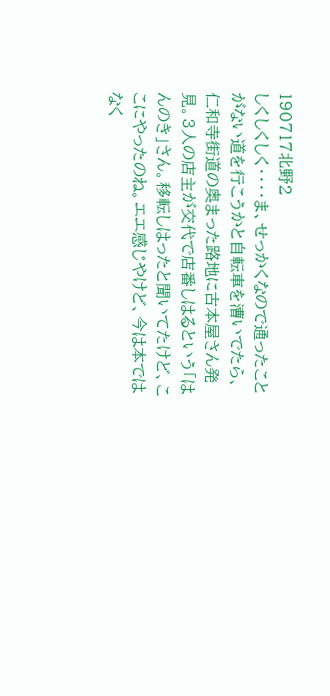190717北野2
しくしくしく・・・・ま、せっかくなので通ったことがない道を行こうかと自転車を漕いでたら、仁和寺街道の奥まった路地に古本屋さん発見。3人の店主が交代で店番しはるという「はんのき」さん。移転しはったと聞いてたけど、ここにやったのね。エエ感じやけど、今は本ではなく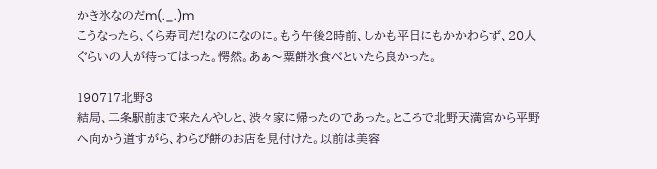かき氷なのだm(._.)m
こうなったら、くら寿司だ!なのになのに。もう午後2時前、しかも平日にもかかわらず、20人ぐらいの人が待ってはった。愕然。あぁ〜粟餅氷食べといたら良かった。

190717北野3
結局、二条駅前まで来たんやしと、渋々家に帰ったのであった。ところで北野天満宮から平野へ向かう道すがら、わらび餅のお店を見付けた。以前は美容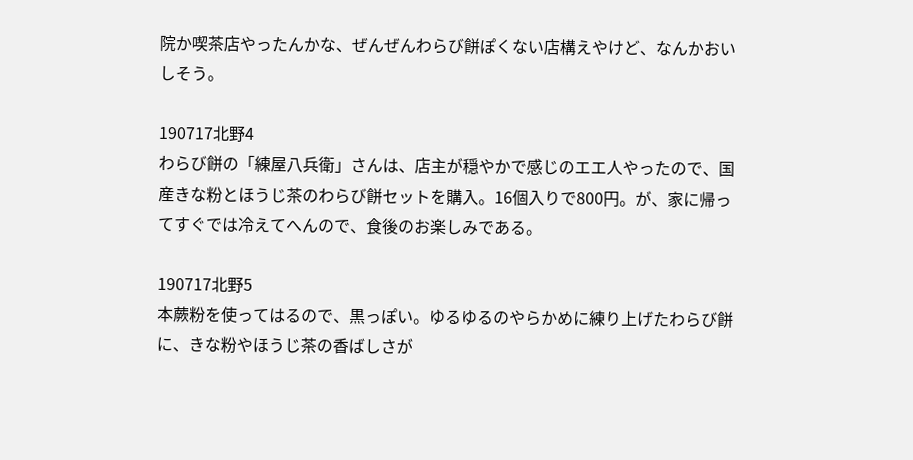院か喫茶店やったんかな、ぜんぜんわらび餅ぽくない店構えやけど、なんかおいしそう。

190717北野4
わらび餅の「練屋八兵衛」さんは、店主が穏やかで感じのエエ人やったので、国産きな粉とほうじ茶のわらび餅セットを購入。16個入りで800円。が、家に帰ってすぐでは冷えてへんので、食後のお楽しみである。

190717北野5
本蕨粉を使ってはるので、黒っぽい。ゆるゆるのやらかめに練り上げたわらび餅に、きな粉やほうじ茶の香ばしさが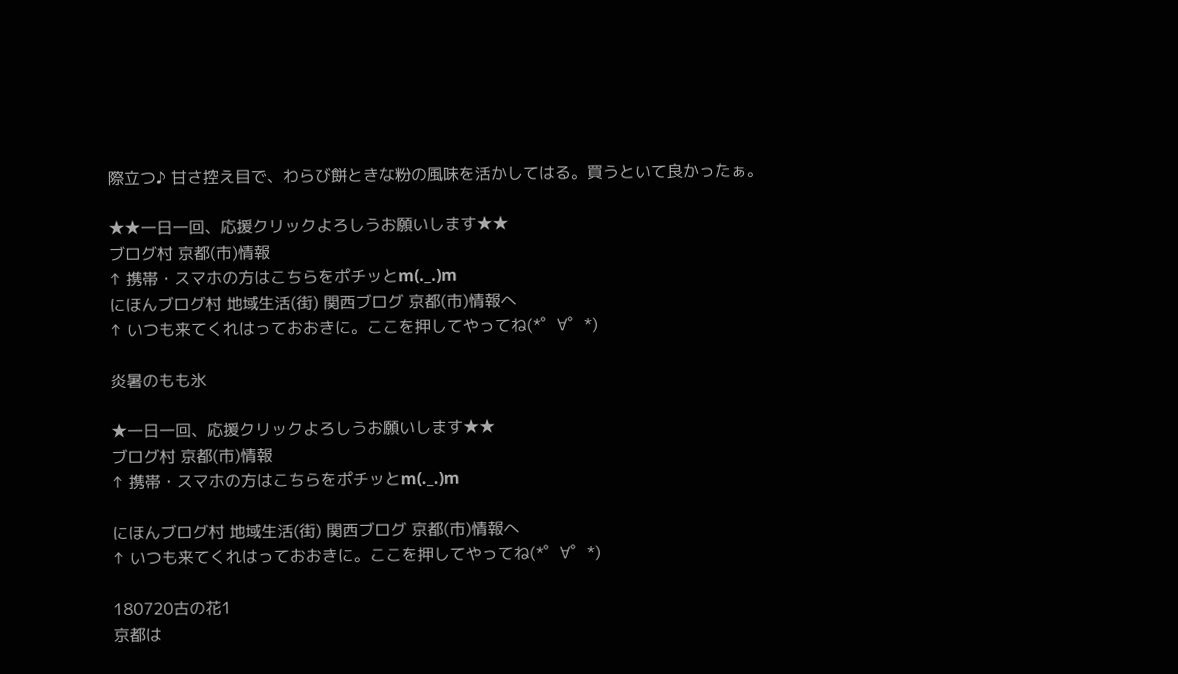際立つ♪ 甘さ控え目で、わらび餅ときな粉の風味を活かしてはる。買うといて良かったぁ。

★★一日一回、応援クリックよろしうお願いします★★
ブログ村 京都(市)情報
↑ 携帯・スマホの方はこちらをポチッとm(._.)m
にほんブログ村 地域生活(街) 関西ブログ 京都(市)情報へ
↑ いつも来てくれはっておおきに。ここを押してやってね(*゜∀゜*)

炎暑のもも氷

★一日一回、応援クリックよろしうお願いします★★
ブログ村 京都(市)情報
↑ 携帯・スマホの方はこちらをポチッとm(._.)m

にほんブログ村 地域生活(街) 関西ブログ 京都(市)情報へ
↑ いつも来てくれはっておおきに。ここを押してやってね(*゜∀゜*)

180720古の花1
京都は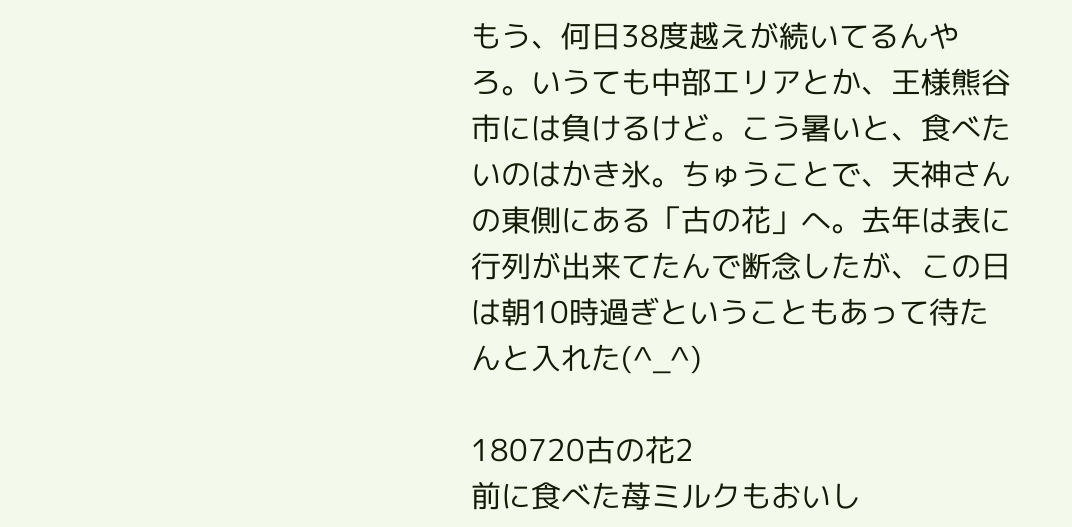もう、何日38度越えが続いてるんやろ。いうても中部エリアとか、王様熊谷市には負けるけど。こう暑いと、食べたいのはかき氷。ちゅうことで、天神さんの東側にある「古の花」へ。去年は表に行列が出来てたんで断念したが、この日は朝10時過ぎということもあって待たんと入れた(^_^)

180720古の花2
前に食べた苺ミルクもおいし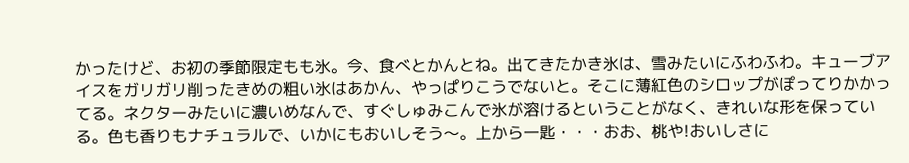かったけど、お初の季節限定もも氷。今、食べとかんとね。出てきたかき氷は、雪みたいにふわふわ。キューブアイスをガリガリ削ったきめの粗い氷はあかん、やっぱりこうでないと。そこに薄紅色のシロップがぽってりかかってる。ネクターみたいに濃いめなんで、すぐしゅみこんで氷が溶けるということがなく、きれいな形を保っている。色も香りもナチュラルで、いかにもおいしそう〜。上から一匙・・・おお、桃や!おいしさに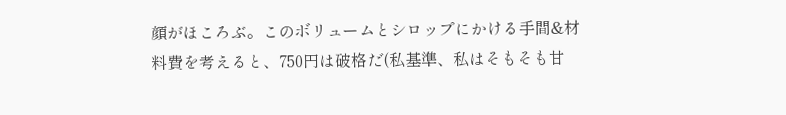顔がほころぶ。このボリュームとシロップにかける手間&材料費を考えると、750円は破格だ(私基準、私はそもそも甘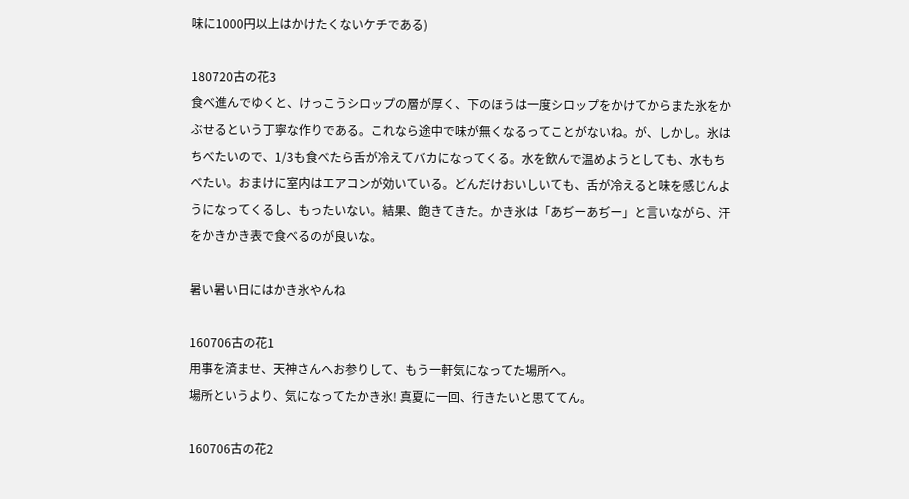味に1000円以上はかけたくないケチである)

180720古の花3
食べ進んでゆくと、けっこうシロップの層が厚く、下のほうは一度シロップをかけてからまた氷をかぶせるという丁寧な作りである。これなら途中で味が無くなるってことがないね。が、しかし。氷はちべたいので、1/3も食べたら舌が冷えてバカになってくる。水を飲んで温めようとしても、水もちべたい。おまけに室内はエアコンが効いている。どんだけおいしいても、舌が冷えると味を感じんようになってくるし、もったいない。結果、飽きてきた。かき氷は「あぢーあぢー」と言いながら、汗をかきかき表で食べるのが良いな。

暑い暑い日にはかき氷やんね

160706古の花1
用事を済ませ、天神さんへお参りして、もう一軒気になってた場所へ。
場所というより、気になってたかき氷! 真夏に一回、行きたいと思ててん。

160706古の花2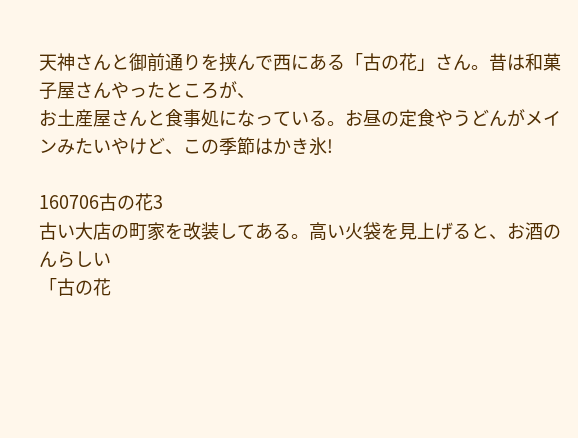天神さんと御前通りを挟んで西にある「古の花」さん。昔は和菓子屋さんやったところが、
お土産屋さんと食事処になっている。お昼の定食やうどんがメインみたいやけど、この季節はかき氷!

160706古の花3
古い大店の町家を改装してある。高い火袋を見上げると、お酒のんらしい
「古の花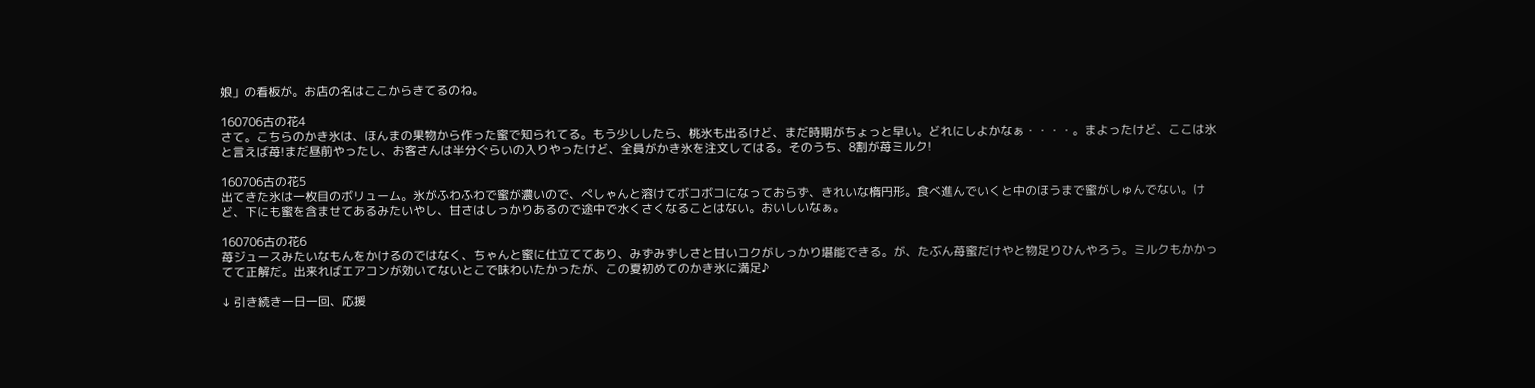娘」の看板が。お店の名はここからきてるのね。

160706古の花4
さて。こちらのかき氷は、ほんまの果物から作った蜜で知られてる。もう少ししたら、桃氷も出るけど、まだ時期がちょっと早い。どれにしよかなぁ・・・・。まよったけど、ここは氷と言えば苺!まだ昼前やったし、お客さんは半分ぐらいの入りやったけど、全員がかき氷を注文してはる。そのうち、8割が苺ミルク!

160706古の花5
出てきた氷は一枚目のボリューム。氷がふわふわで蜜が濃いので、ぺしゃんと溶けてボコボコになっておらず、きれいな楕円形。食べ進んでいくと中のほうまで蜜がしゅんでない。けど、下にも蜜を含ませてあるみたいやし、甘さはしっかりあるので途中で水くさくなることはない。おいしいなぁ。

160706古の花6
苺ジュースみたいなもんをかけるのではなく、ちゃんと蜜に仕立ててあり、みずみずしさと甘いコクがしっかり堪能できる。が、たぶん苺蜜だけやと物足りひんやろう。ミルクもかかってて正解だ。出来ればエアコンが効いてないとこで味わいたかったが、この夏初めてのかき氷に満足♪

↓ 引き続き一日一回、応援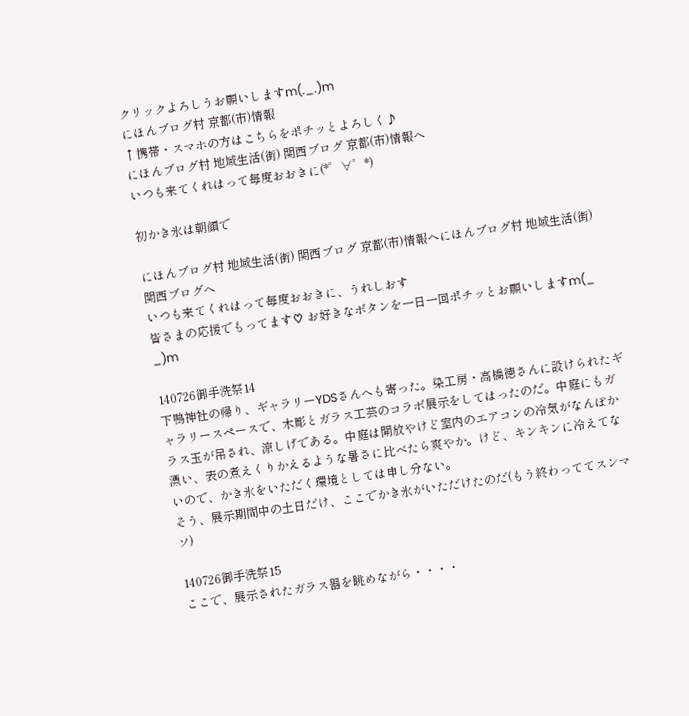クリックよろしうお願いしますm(._.)m
にほんブログ村 京都(市)情報
↑携帯・スマホの方はこちらをポチッとよろしく♪
にほんブログ村 地域生活(街) 関西ブログ 京都(市)情報へ
いつも来てくれはって毎度おおきに(*゜∀゜*)

初かき氷は朝顔で

にほんブログ村 地域生活(街) 関西ブログ 京都(市)情報へにほんブログ村 地域生活(街) 関西ブログへ
いつも来てくれはって毎度おおきに、うれしおす
皆さまの応援でもってます♡ お好きなボタンを一日一回ポチッとお願いしますm(_ _)m

140726御手洗祭14
下鴨神社の帰り、ギャラリーYDSさんへも寄った。染工房・高橋徳さんに設けられたギャラリースペースで、木彫とガラス工芸のコラボ展示をしてはったのだ。中庭にもガラス玉が吊され、涼しげである。中庭は開放やけど室内のエアコンの冷気がなんぼか漂い、表の煮えくりかえるような暑さに比べたら爽やか。けど、キンキンに冷えてないので、かき氷をいただく環境としては申し分ない。
そう、展示期間中の土日だけ、ここでかき氷がいただけたのだ(もう終わっててスンマソ)

140726御手洗祭15
ここで、展示されたガラス器を眺めながら・・・・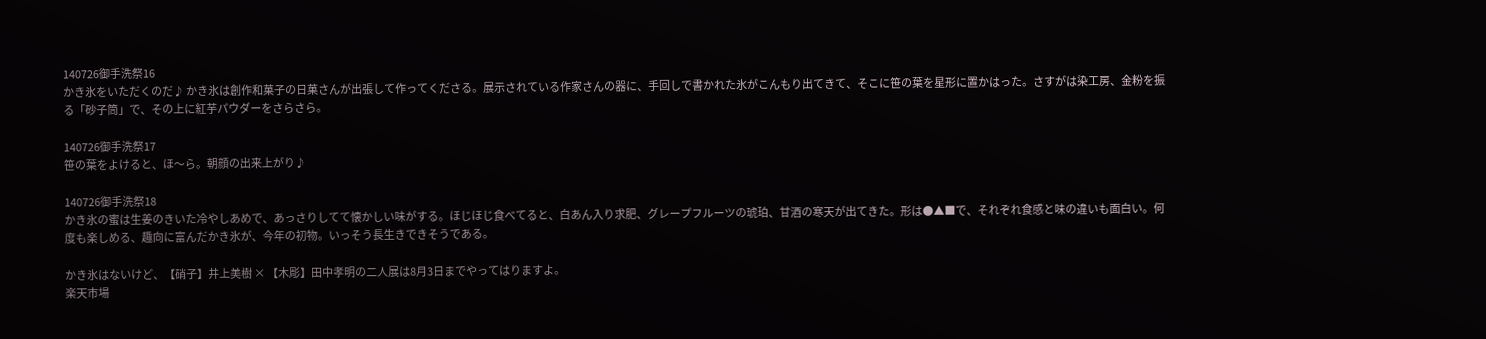140726御手洗祭16
かき氷をいただくのだ♪ かき氷は創作和菓子の日菓さんが出張して作ってくださる。展示されている作家さんの器に、手回しで書かれた氷がこんもり出てきて、そこに笹の葉を星形に置かはった。さすがは染工房、金粉を振る「砂子筒」で、その上に紅芋パウダーをさらさら。

140726御手洗祭17
笹の葉をよけると、ほ〜ら。朝顔の出来上がり♪

140726御手洗祭18
かき氷の蜜は生姜のきいた冷やしあめで、あっさりしてて懐かしい味がする。ほじほじ食べてると、白あん入り求肥、グレープフルーツの琥珀、甘酒の寒天が出てきた。形は●▲■で、それぞれ食感と味の違いも面白い。何度も楽しめる、趣向に富んだかき氷が、今年の初物。いっそう長生きできそうである。

かき氷はないけど、【硝子】井上美樹 × 【木彫】田中孝明の二人展は8月3日までやってはりますよ。
楽天市場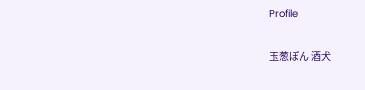Profile

玉葱ぽん 酒犬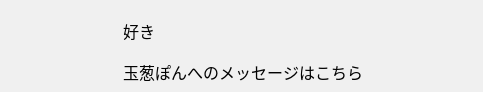好き

玉葱ぽんへのメッセージはこちら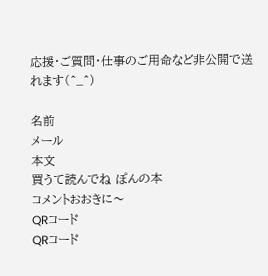応援・ご質問・仕事のご用命など非公開で送れます(^_^)

名前
メール
本文
買うて読んでね ぽんの本
コメントおおきに〜
QRコード
QRコード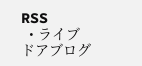RSS
  • ライブドアブログ